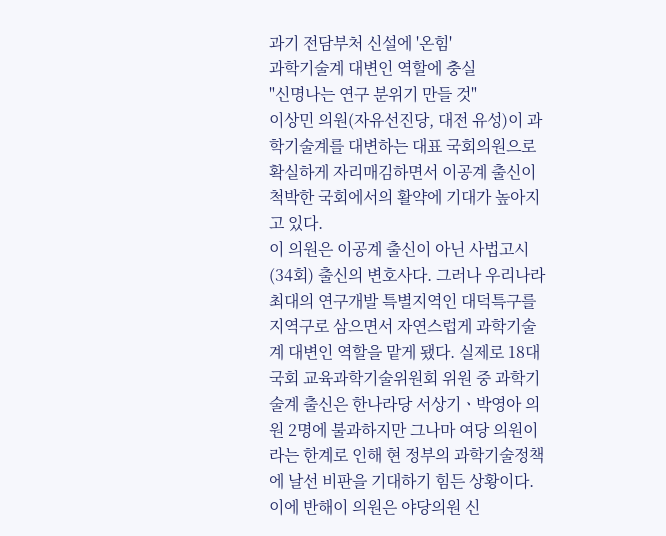과기 전담부처 신설에 '온힘'
과학기술계 대변인 역할에 충실
"신명나는 연구 분위기 만들 것"
이상민 의원(자유선진당, 대전 유성)이 과학기술계를 대변하는 대표 국회의원으로 확실하게 자리매김하면서 이공계 출신이 척박한 국회에서의 활약에 기대가 높아지고 있다.
이 의원은 이공계 출신이 아닌 사법고시(34회) 출신의 변호사다. 그러나 우리나라 최대의 연구개발 특별지역인 대덕특구를 지역구로 삼으면서 자연스럽게 과학기술계 대변인 역할을 맡게 됐다. 실제로 18대 국회 교육과학기술위원회 위원 중 과학기술계 출신은 한나라당 서상기ㆍ박영아 의원 2명에 불과하지만 그나마 여당 의원이라는 한계로 인해 현 정부의 과학기술정책에 날선 비판을 기대하기 힘든 상황이다. 이에 반해이 의원은 야당의원 신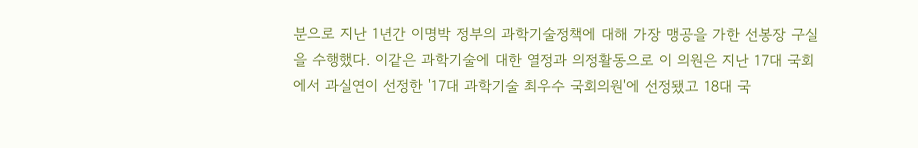분으로 지난 1년간 이명박 정부의 과학기술정책에 대해 가장 맹공을 가한 선봉장 구실을 수행했다. 이같은 과학기술에 대한 열정과 의정활동으로 이 의원은 지난 17대 국회에서 과실연이 선정한 '17대 과학기술 최우수 국회의원'에 선정됐고 18대 국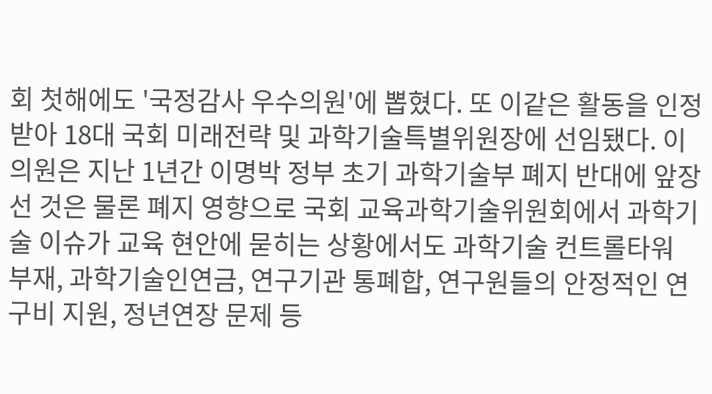회 첫해에도 '국정감사 우수의원'에 뽑혔다. 또 이같은 활동을 인정받아 18대 국회 미래전략 및 과학기술특별위원장에 선임됐다. 이 의원은 지난 1년간 이명박 정부 초기 과학기술부 폐지 반대에 앞장선 것은 물론 폐지 영향으로 국회 교육과학기술위원회에서 과학기술 이슈가 교육 현안에 묻히는 상황에서도 과학기술 컨트롤타워 부재, 과학기술인연금, 연구기관 통폐합, 연구원들의 안정적인 연구비 지원, 정년연장 문제 등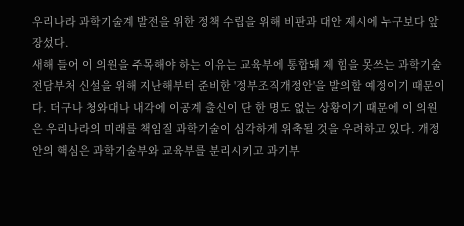우리나라 과학기술계 발전을 위한 정책 수립을 위해 비판과 대안 제시에 누구보다 앞장섰다.
새해 들어 이 의원을 주목해야 하는 이유는 교육부에 통합돼 제 힘을 못쓰는 과학기술 전담부처 신설을 위해 지난해부터 준비한 '정부조직개정안'을 발의할 예정이기 때문이다. 더구나 청와대나 내각에 이공계 출신이 단 한 명도 없는 상황이기 때문에 이 의원은 우리나라의 미래를 책임질 과학기술이 심각하게 위축될 것을 우려하고 있다. 개정안의 핵심은 과학기술부와 교육부를 분리시키고 과기부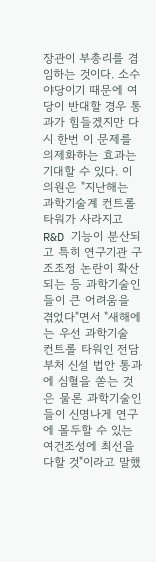장관이 부총리를 겸임하는 것이다. 소수 야당이기 때문에 여당이 반대할 경우 통과가 힘들겠지만 다시 한번 이 문제를 의제화하는 효과는 기대할 수 있다. 이 의원은 "지난해는 과학기술계 컨트롤 타워가 사라지고 R&D 기능이 분산되고 특히 연구기관 구조조정 논란이 확산되는 등 과학기술인들이 큰 어려움을 겪었다"면서 "새해에는 우선 과학기술 컨트롤 타워인 전담부처 신설 법안 통과에 심혈을 쏟는 것은 물론 과학기술인들이 신명나게 연구에 몰두할 수 있는 여건조성에 최선을 다할 것"이라고 말했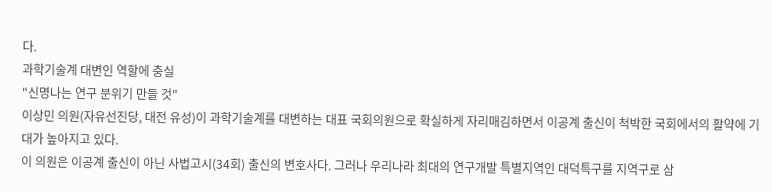다.
과학기술계 대변인 역할에 충실
"신명나는 연구 분위기 만들 것"
이상민 의원(자유선진당, 대전 유성)이 과학기술계를 대변하는 대표 국회의원으로 확실하게 자리매김하면서 이공계 출신이 척박한 국회에서의 활약에 기대가 높아지고 있다.
이 의원은 이공계 출신이 아닌 사법고시(34회) 출신의 변호사다. 그러나 우리나라 최대의 연구개발 특별지역인 대덕특구를 지역구로 삼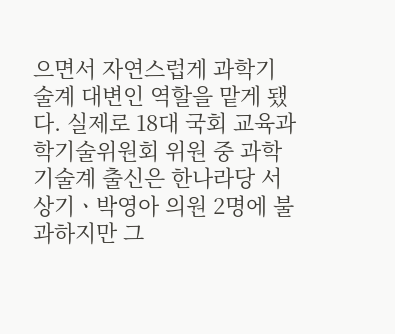으면서 자연스럽게 과학기술계 대변인 역할을 맡게 됐다. 실제로 18대 국회 교육과학기술위원회 위원 중 과학기술계 출신은 한나라당 서상기ㆍ박영아 의원 2명에 불과하지만 그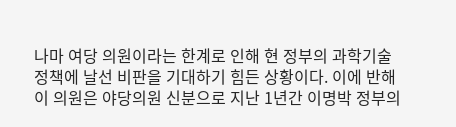나마 여당 의원이라는 한계로 인해 현 정부의 과학기술정책에 날선 비판을 기대하기 힘든 상황이다. 이에 반해이 의원은 야당의원 신분으로 지난 1년간 이명박 정부의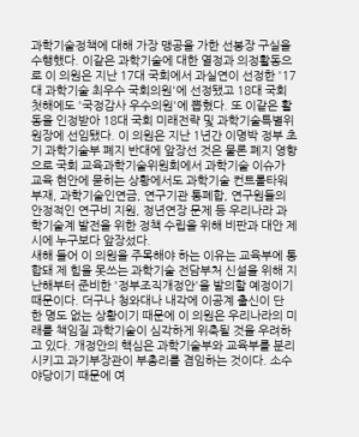과학기술정책에 대해 가장 맹공을 가한 선봉장 구실을 수행했다. 이같은 과학기술에 대한 열정과 의정활동으로 이 의원은 지난 17대 국회에서 과실연이 선정한 '17대 과학기술 최우수 국회의원'에 선정됐고 18대 국회 첫해에도 '국정감사 우수의원'에 뽑혔다. 또 이같은 활동을 인정받아 18대 국회 미래전략 및 과학기술특별위원장에 선임됐다. 이 의원은 지난 1년간 이명박 정부 초기 과학기술부 폐지 반대에 앞장선 것은 물론 폐지 영향으로 국회 교육과학기술위원회에서 과학기술 이슈가 교육 현안에 묻히는 상황에서도 과학기술 컨트롤타워 부재, 과학기술인연금, 연구기관 통폐합, 연구원들의 안정적인 연구비 지원, 정년연장 문제 등 우리나라 과학기술계 발전을 위한 정책 수립을 위해 비판과 대안 제시에 누구보다 앞장섰다.
새해 들어 이 의원을 주목해야 하는 이유는 교육부에 통합돼 제 힘을 못쓰는 과학기술 전담부처 신설을 위해 지난해부터 준비한 '정부조직개정안'을 발의할 예정이기 때문이다. 더구나 청와대나 내각에 이공계 출신이 단 한 명도 없는 상황이기 때문에 이 의원은 우리나라의 미래를 책임질 과학기술이 심각하게 위축될 것을 우려하고 있다. 개정안의 핵심은 과학기술부와 교육부를 분리시키고 과기부장관이 부총리를 겸임하는 것이다. 소수 야당이기 때문에 여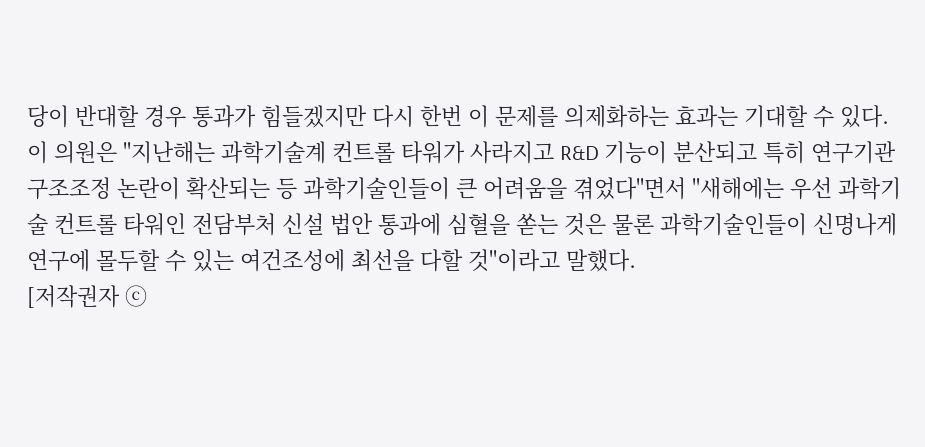당이 반대할 경우 통과가 힘들겠지만 다시 한번 이 문제를 의제화하는 효과는 기대할 수 있다. 이 의원은 "지난해는 과학기술계 컨트롤 타워가 사라지고 R&D 기능이 분산되고 특히 연구기관 구조조정 논란이 확산되는 등 과학기술인들이 큰 어려움을 겪었다"면서 "새해에는 우선 과학기술 컨트롤 타워인 전담부처 신설 법안 통과에 심혈을 쏟는 것은 물론 과학기술인들이 신명나게 연구에 몰두할 수 있는 여건조성에 최선을 다할 것"이라고 말했다.
[저작권자 ⓒ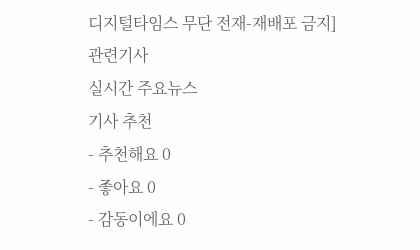디지털타임스 무단 전재-재배포 금지]
관련기사
실시간 주요뉴스
기사 추천
- 추천해요 0
- 좋아요 0
- 감동이에요 0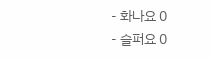- 화나요 0
- 슬퍼요 0